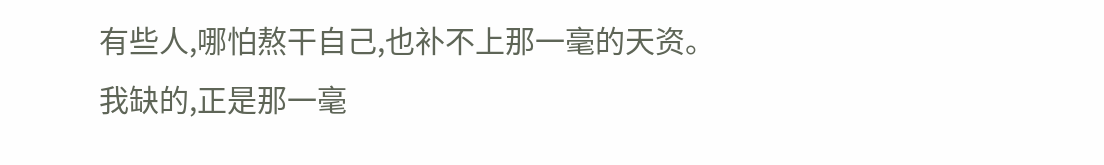有些人,哪怕熬干自己,也补不上那一毫的天资。
我缺的,正是那一毫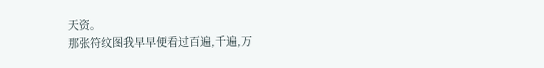天资。
那张符纹图我早早便看过百遍,千遍,万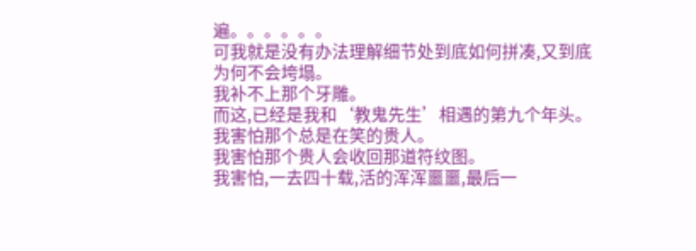遍。。。。。。
可我就是没有办法理解细节处到底如何拼凑,又到底为何不会垮塌。
我补不上那个牙雕。
而这,已经是我和‘教鬼先生’相遇的第九个年头。
我害怕那个总是在笑的贵人。
我害怕那个贵人会收回那道符纹图。
我害怕,一去四十载,活的浑浑噩噩,最后一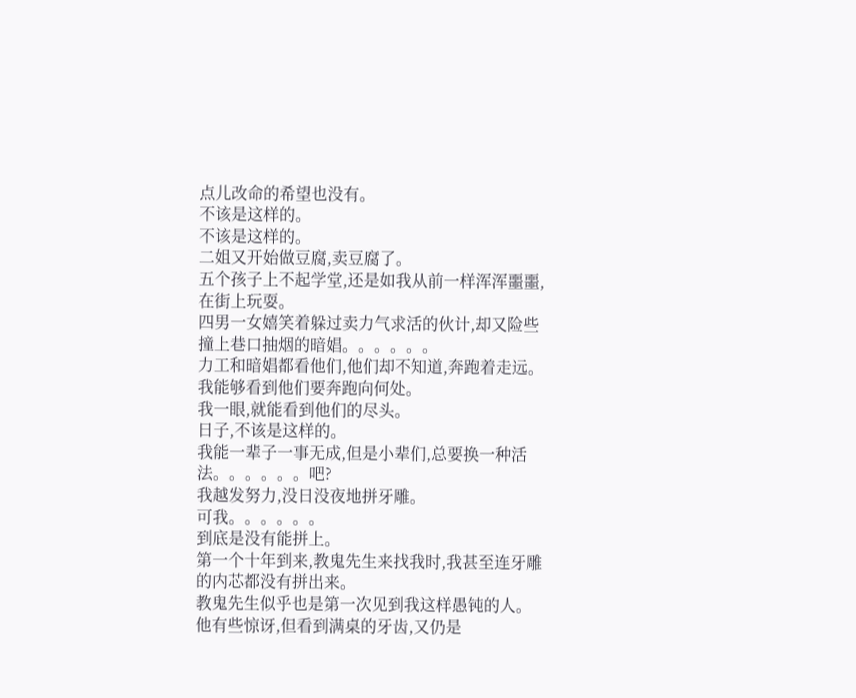点儿改命的希望也没有。
不该是这样的。
不该是这样的。
二姐又开始做豆腐,卖豆腐了。
五个孩子上不起学堂,还是如我从前一样浑浑噩噩,在街上玩耍。
四男一女嬉笑着躲过卖力气求活的伙计,却又险些撞上巷口抽烟的暗娼。。。。。。
力工和暗娼都看他们,他们却不知道,奔跑着走远。
我能够看到他们要奔跑向何处。
我一眼,就能看到他们的尽头。
日子,不该是这样的。
我能一辈子一事无成,但是小辈们,总要换一种活法。。。。。。吧?
我越发努力,没日没夜地拼牙雕。
可我。。。。。。
到底是没有能拼上。
第一个十年到来,教鬼先生来找我时,我甚至连牙雕的内芯都没有拼出来。
教鬼先生似乎也是第一次见到我这样愚钝的人。
他有些惊讶,但看到满桌的牙齿,又仍是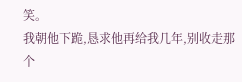笑。
我朝他下跪,恳求他再给我几年,别收走那个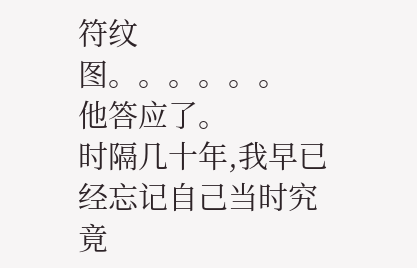符纹图。。。。。。
他答应了。
时隔几十年,我早已经忘记自己当时究竟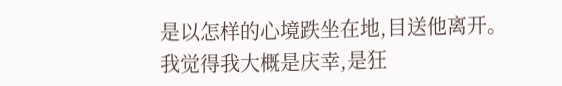是以怎样的心境跌坐在地,目送他离开。
我觉得我大概是庆幸,是狂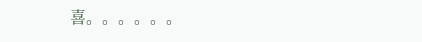喜。。。。。。